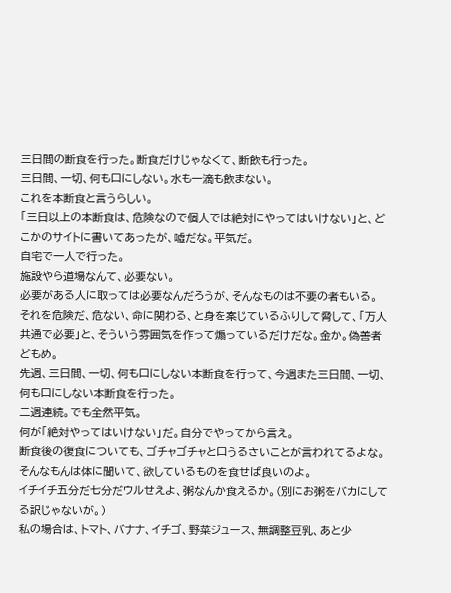三日間の断食を行った。断食だけじゃなくて、断飲も行った。
三日間、一切、何も口にしない。水も一滴も飲まない。
これを本断食と言うらしい。
「三日以上の本断食は、危険なので個人では絶対にやってはいけない」と、どこかのサイトに書いてあったが、嘘だな。平気だ。
自宅で一人で行った。
施設やら道場なんて、必要ない。
必要がある人に取っては必要なんだろうが、そんなものは不要の者もいる。
それを危険だ、危ない、命に関わる、と身を案じているふりして脅して、「万人共通で必要」と、そういう雰囲気を作って煽っているだけだな。金か。偽善者どもめ。
先週、三日間、一切、何も口にしない本断食を行って、今週また三日間、一切、何も口にしない本断食を行った。
二週連続。でも全然平気。
何が「絶対やってはいけない」だ。自分でやってから言え。
断食後の復食についても、ゴチャゴチャと口うるさいことが言われてるよな。
そんなもんは体に聞いて、欲しているものを食せば良いのよ。
イチイチ五分だ七分だウルせえよ、粥なんか食えるか。(別にお粥をバカにしてる訳じゃないが。)
私の場合は、トマト、バナナ、イチゴ、野菜ジュース、無調整豆乳、あと少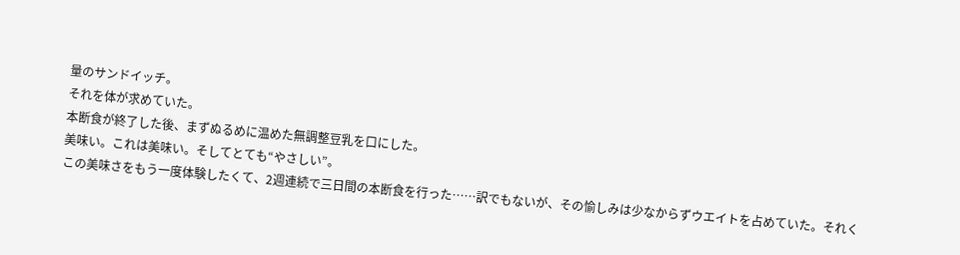量のサンドイッチ。
それを体が求めていた。
本断食が終了した後、まずぬるめに温めた無調整豆乳を口にした。
美味い。これは美味い。そしてとても“やさしい”。
この美味さをもう一度体験したくて、2週連続で三日間の本断食を行った……訳でもないが、その愉しみは少なからずウエイトを占めていた。それく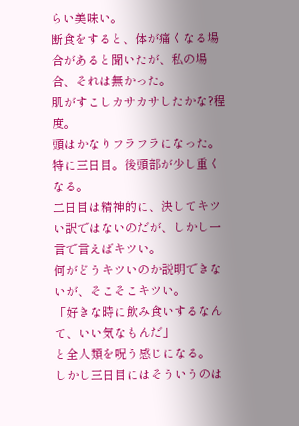らい美味い。
断食をすると、体が痛くなる場合があると聞いたが、私の場合、それは無かった。
肌がすこしカサカサしたかな?程度。
頭はかなりフラフラになった。特に三日目。後頭部が少し重くなる。
二日目は精神的に、決してキツい訳ではないのだが、しかし一言で言えばキツい。
何がどうキツいのか説明できないが、そこそこキツい。
「好きな時に飲み食いするなんて、いい気なもんだ」
と全人類を呪う感じになる。
しかし三日目にはそういうのは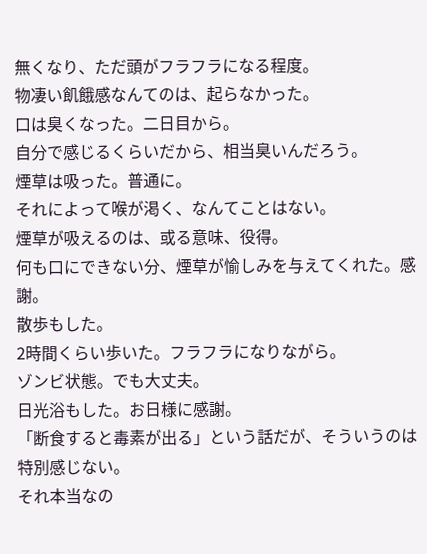無くなり、ただ頭がフラフラになる程度。
物凄い飢餓感なんてのは、起らなかった。
口は臭くなった。二日目から。
自分で感じるくらいだから、相当臭いんだろう。
煙草は吸った。普通に。
それによって喉が渇く、なんてことはない。
煙草が吸えるのは、或る意味、役得。
何も口にできない分、煙草が愉しみを与えてくれた。感謝。
散歩もした。
2時間くらい歩いた。フラフラになりながら。
ゾンビ状態。でも大丈夫。
日光浴もした。お日様に感謝。
「断食すると毒素が出る」という話だが、そういうのは特別感じない。
それ本当なの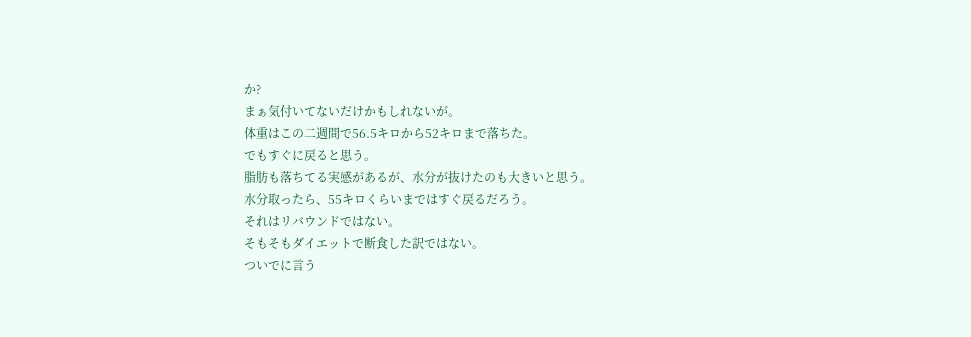か?
まぁ気付いてないだけかもしれないが。
体重はこの二週間で56.5キロから52キロまで落ちた。
でもすぐに戻ると思う。
脂肪も落ちてる実感があるが、水分が抜けたのも大きいと思う。
水分取ったら、55キロくらいまではすぐ戻るだろう。
それはリバウンドではない。
そもそもダイエットで断食した訳ではない。
ついでに言う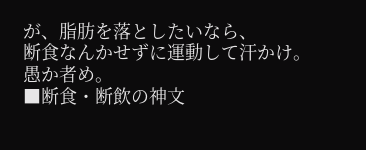が、脂肪を落としたいなら、
断食なんかせずに運動して汗かけ。愚か者め。
■断食・断飲の神文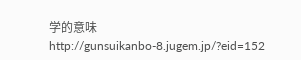学的意味
http://gunsuikanbo-8.jugem.jp/?eid=152